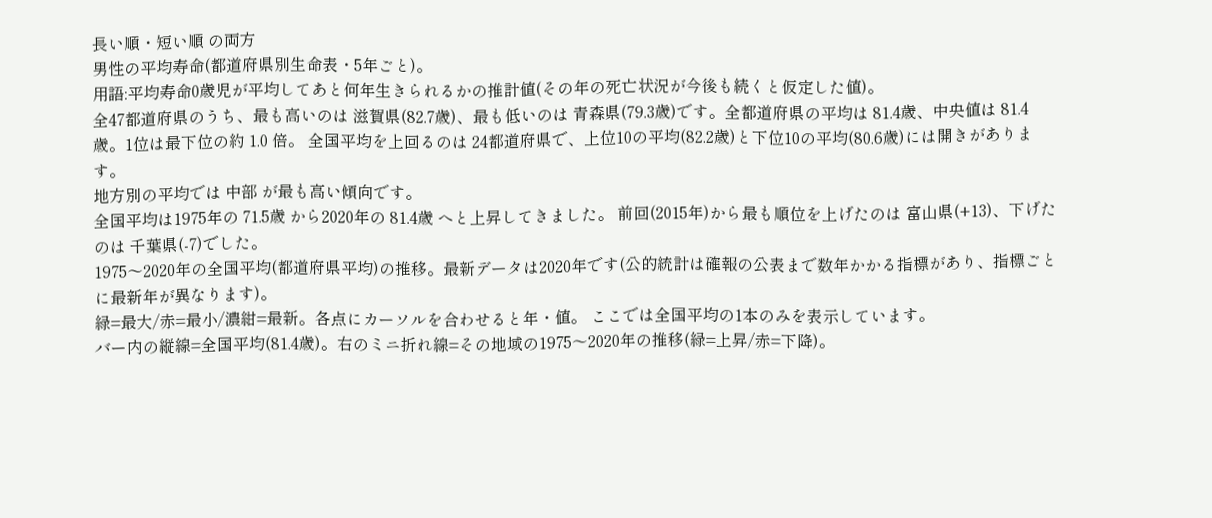長い順・短い順 の両方
男性の平均寿命(都道府県別生命表・5年ごと)。
用語:平均寿命0歳児が平均してあと何年生きられるかの推計値(その年の死亡状況が今後も続くと仮定した値)。
全47都道府県のうち、最も高いのは 滋賀県(82.7歳)、最も低いのは 青森県(79.3歳)です。全都道府県の平均は 81.4歳、中央値は 81.4歳。1位は最下位の約 1.0 倍。 全国平均を上回るのは 24都道府県で、上位10の平均(82.2歳)と下位10の平均(80.6歳)には開きがあります。
地方別の平均では 中部 が最も高い傾向です。
全国平均は1975年の 71.5歳 から2020年の 81.4歳 へと上昇してきました。 前回(2015年)から最も順位を上げたのは 富山県(+13)、下げたのは 千葉県(-7)でした。
1975〜2020年の全国平均(都道府県平均)の推移。最新データは2020年です(公的統計は確報の公表まで数年かかる指標があり、指標ごとに最新年が異なります)。
緑=最大/赤=最小/濃紺=最新。各点にカーソルを合わせると年・値。 ここでは全国平均の1本のみを表示しています。
バー内の縦線=全国平均(81.4歳)。右のミニ折れ線=その地域の1975〜2020年の推移(緑=上昇/赤=下降)。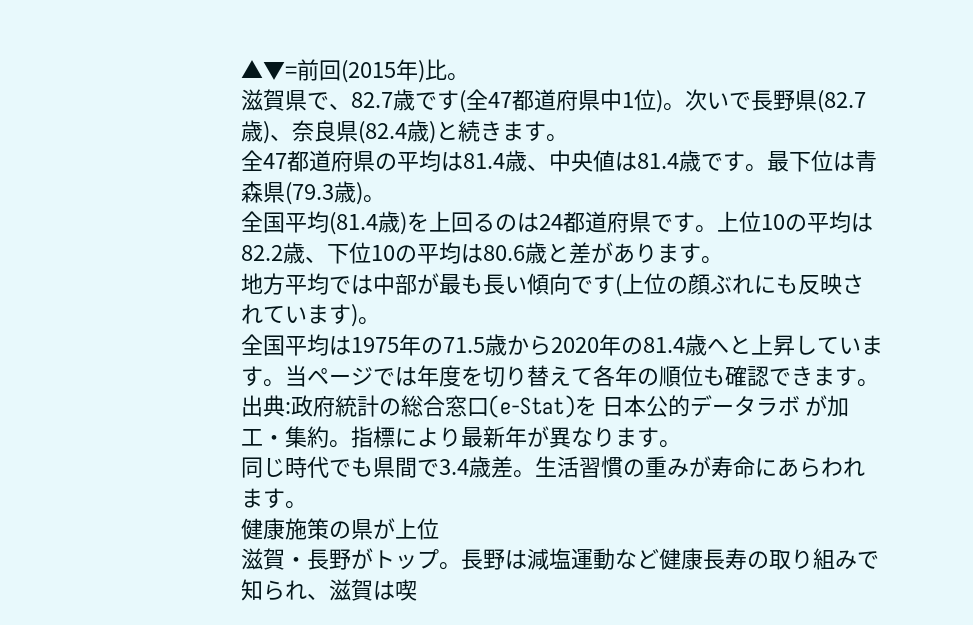▲▼=前回(2015年)比。
滋賀県で、82.7歳です(全47都道府県中1位)。次いで長野県(82.7歳)、奈良県(82.4歳)と続きます。
全47都道府県の平均は81.4歳、中央値は81.4歳です。最下位は青森県(79.3歳)。
全国平均(81.4歳)を上回るのは24都道府県です。上位10の平均は82.2歳、下位10の平均は80.6歳と差があります。
地方平均では中部が最も長い傾向です(上位の顔ぶれにも反映されています)。
全国平均は1975年の71.5歳から2020年の81.4歳へと上昇しています。当ページでは年度を切り替えて各年の順位も確認できます。
出典:政府統計の総合窓口(e-Stat)を 日本公的データラボ が加工・集約。指標により最新年が異なります。
同じ時代でも県間で3.4歳差。生活習慣の重みが寿命にあらわれます。
健康施策の県が上位
滋賀・長野がトップ。長野は減塩運動など健康長寿の取り組みで知られ、滋賀は喫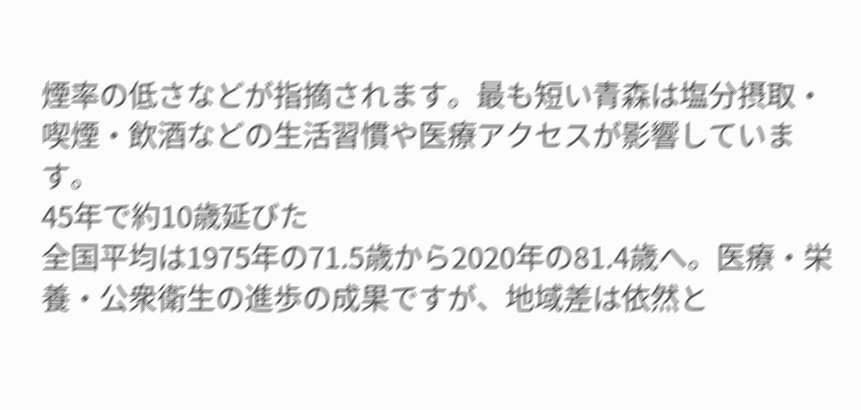煙率の低さなどが指摘されます。最も短い青森は塩分摂取・喫煙・飲酒などの生活習慣や医療アクセスが影響しています。
45年で約10歳延びた
全国平均は1975年の71.5歳から2020年の81.4歳へ。医療・栄養・公衆衛生の進歩の成果ですが、地域差は依然と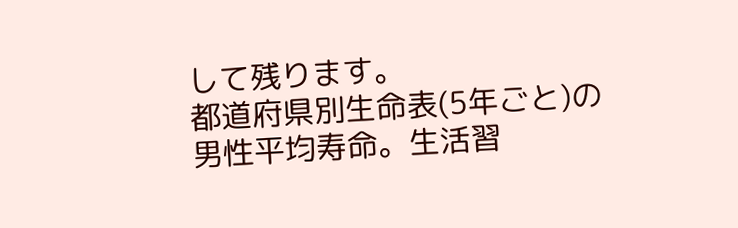して残ります。
都道府県別生命表(5年ごと)の男性平均寿命。生活習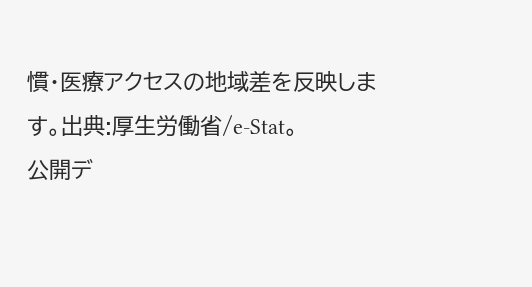慣・医療アクセスの地域差を反映します。出典:厚生労働省/e-Stat。
公開デ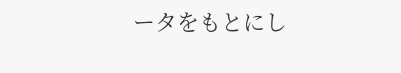ータをもとにし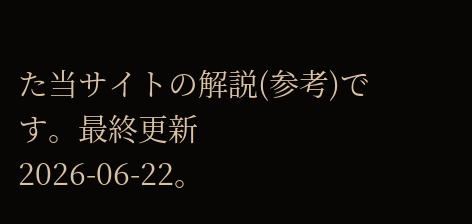た当サイトの解説(参考)です。最終更新 2026-06-22。